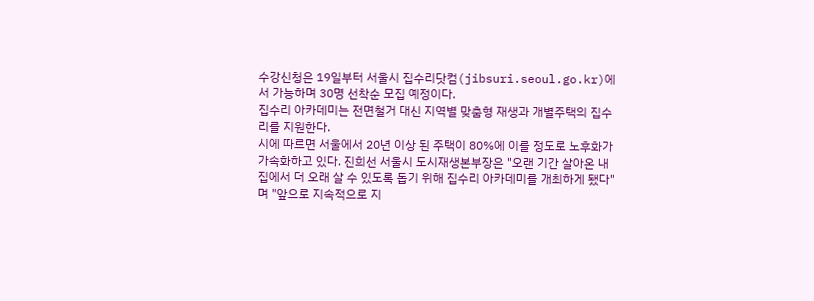수강신청은 19일부터 서울시 집수리닷컴(jibsuri.seoul.go.kr)에서 가능하며 30명 선착순 모집 예정이다.
집수리 아카데미는 전면철거 대신 지역별 맞춤형 재생과 개별주택의 집수리를 지원한다.
시에 따르면 서울에서 20년 이상 된 주택이 80%에 이를 정도로 노후화가 가속화하고 있다. 진희선 서울시 도시재생본부장은 "오랜 기간 살아온 내집에서 더 오래 살 수 있도록 돕기 위해 집수리 아카데미를 개최하게 됐다"며 "앞으로 지속적으로 지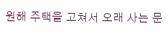원해 주택을 고쳐서 오래 사는 문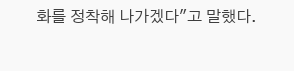화를 정착해 나가겠다"고 말했다.